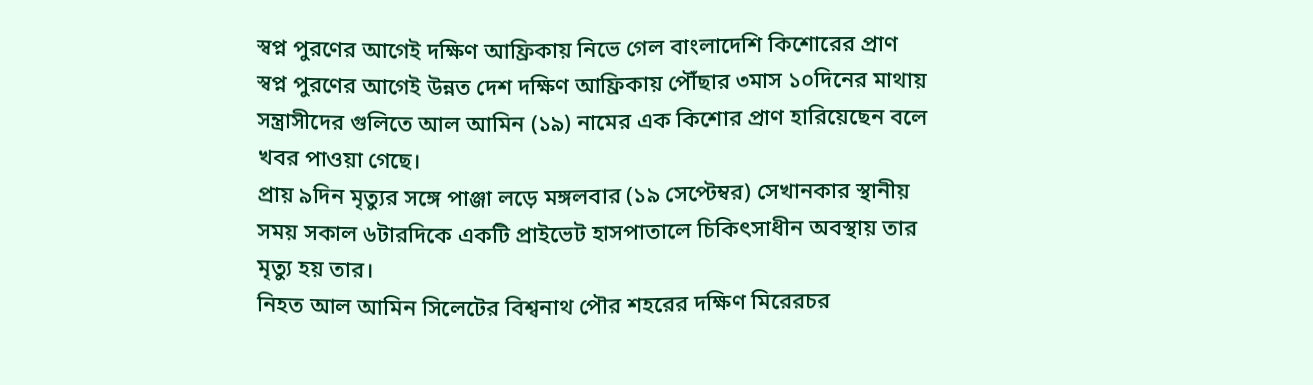স্বপ্ন পুরণের আগেই দক্ষিণ আফ্রিকায় নিভে গেল বাংলাদেশি কিশোরের প্রাণ
স্বপ্ন পুরণের আগেই উন্নত দেশ দক্ষিণ আফ্রিকায় পৌঁছার ৩মাস ১০দিনের মাথায় সন্ত্রাসীদের গুলিতে আল আমিন (১৯) নামের এক কিশোর প্রাণ হারিয়েছেন বলে খবর পাওয়া গেছে।
প্রায় ৯দিন মৃত্যুর সঙ্গে পাঞ্জা লড়ে মঙ্গলবার (১৯ সেপ্টেম্বর) সেখানকার স্থানীয় সময় সকাল ৬টারদিকে একটি প্রাইভেট হাসপাতালে চিকিৎসাধীন অবস্থায় তার মৃত্যু হয় তার।
নিহত আল আমিন সিলেটের বিশ্বনাথ পৌর শহরের দক্ষিণ মিরেরচর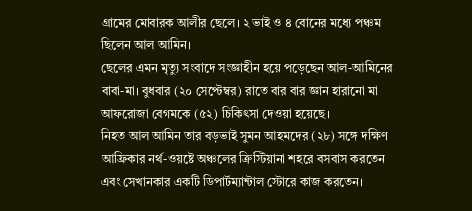গ্রামের মোবারক আলীর ছেলে। ২ ভাই ও ৪ বোনের মধ্যে পঞ্চম ছিলেন আল আমিন।
ছেলের এমন মৃত্যু সংবাদে সংজ্ঞাহীন হয়ে পড়েছেন আল-আমিনের বাবা-মা। বুধবার (২০ সেপ্টেম্বর) রাতে বার বার জ্ঞান হারানো মা আফরোজা বেগমকে (৫২) চিকিৎসা দেওয়া হয়েছে।
নিহত আল আমিন তার বড়ভাই সুমন আহমদের (২৮) সঙ্গে দক্ষিণ আফ্রিকার নর্থ-ওয়ষ্টে অঞ্চলের ক্রিস্টিয়ানা শহরে বসবাস করতেন এবং সেখানকার একটি ডিপার্টম্যান্টাল স্টোরে কাজ করতেন।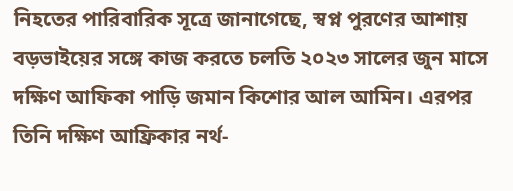নিহতের পারিবারিক সূত্রে জানাগেছে, স্বপ্ন পুরণের আশায় বড়ভাইয়ের সঙ্গে কাজ করতে চলতি ২০২৩ সালের জুন মাসে দক্ষিণ আফিকা পাড়ি জমান কিশোর আল আমিন। এরপর তিনি দক্ষিণ আফ্রিকার নর্থ-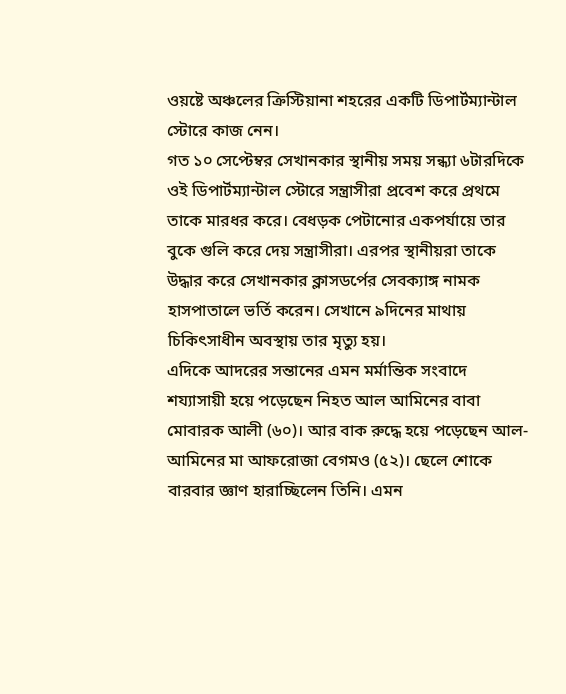ওয়ষ্টে অঞ্চলের ক্রিস্টিয়ানা শহরের একটি ডিপার্টম্যান্টাল স্টোরে কাজ নেন।
গত ১০ সেপ্টেম্বর সেখানকার স্থানীয় সময় সন্ধ্যা ৬টারদিকে ওই ডিপার্টম্যান্টাল স্টোরে সন্ত্রাসীরা প্রবেশ করে প্রথমে তাকে মারধর করে। বেধড়ক পেটানোর একপর্যায়ে তার বুকে গুলি করে দেয় সন্ত্রাসীরা। এরপর স্থানীয়রা তাকে উদ্ধার করে সেখানকার ক্লাসডর্পের সেবক্যাঙ্গ নামক হাসপাতালে ভর্তি করেন। সেখানে ৯দিনের মাথায় চিকিৎসাধীন অবস্থায় তার মৃত্যু হয়।
এদিকে আদরের সন্তানের এমন মর্মান্তিক সংবাদে শয্যাসায়ী হয়ে পড়েছেন নিহত আল আমিনের বাবা মোবারক আলী (৬০)। আর বাক রুদ্ধে হয়ে পড়েছেন আল-আমিনের মা আফরোজা বেগমও (৫২)। ছেলে শোকে বারবার জ্ঞাণ হারাচ্ছিলেন তিনি। এমন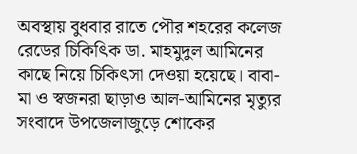অবস্থায় বুধবার রাতে পৌর শহরের কলেজ রেডের চিকিৎিক ডা. মাহমুদুল আমিনের কাছে নিয়ে চিকিৎসা দেওয়া হয়েছে। বাবা-মা ও স্বজনরা ছাড়াও আল-আমিনের মৃত্যুর সংবাদে উপজেলাজুড়ে শোকের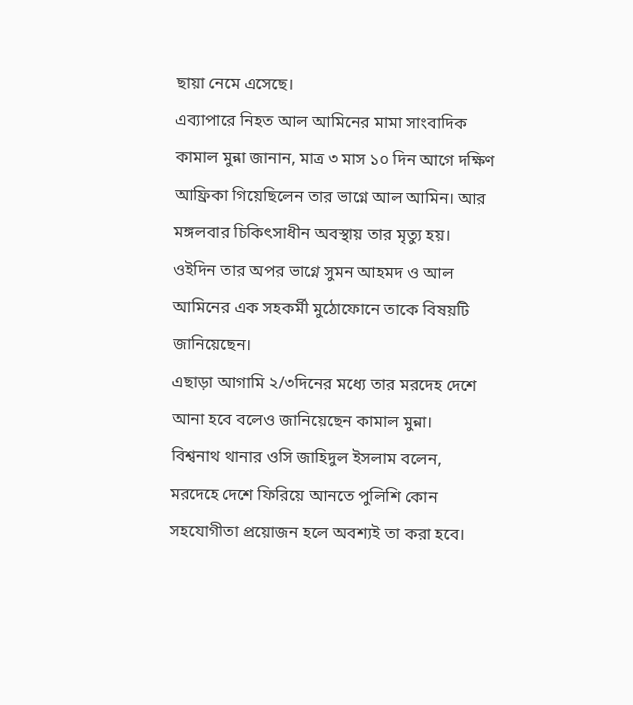ছায়া নেমে এসেছে।
এব্যাপারে নিহত আল আমিনের মামা সাংবাদিক কামাল মুন্না জানান, মাত্র ৩ মাস ১০ দিন আগে দক্ষিণ আফ্রিকা গিয়েছিলেন তার ভাগ্নে আল আমিন। আর মঙ্গলবার চিকিৎসাধীন অবস্থায় তার মৃত্যু হয়।
ওইদিন তার অপর ভাগ্নে সুমন আহমদ ও আল আমিনের এক সহকর্মী মুঠোফোনে তাকে বিষয়টি জানিয়েছেন।
এছাড়া আগামি ২/৩দিনের মধ্যে তার মরদেহ দেশে আনা হবে বলেও জানিয়েছেন কামাল মুন্না।
বিশ্বনাথ থানার ওসি জাহিদুল ইসলাম বলেন, মরদেহে দেশে ফিরিয়ে আনতে পুলিশি কোন সহযোগীতা প্রয়োজন হলে অবশ্যই তা করা হবে।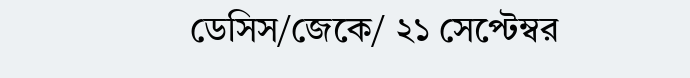ডেসিস/জেকে/ ২১ সেপ্টেম্বর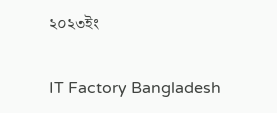২০২৩ইং

IT Factory Bangladesh